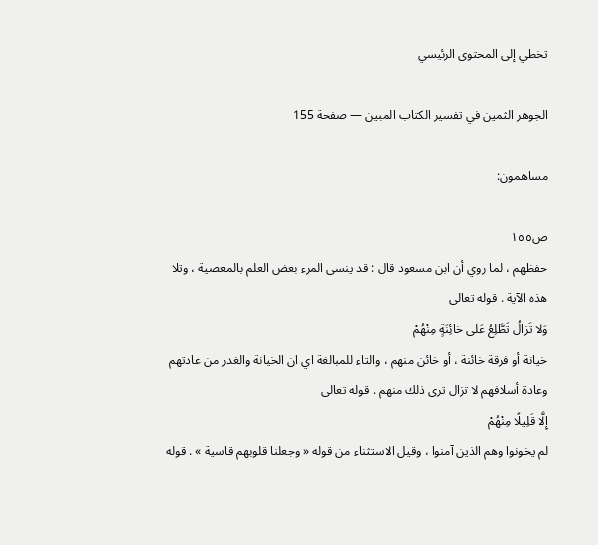تخطي إلى المحتوى الرئيسي

الجوهر الثمين في تفسير الكتاب المبين — صفحة 155

مساهمون:

ص١٥٥
حفظهم ، لما روي أن ابن مسعود قال : قد ينسى المرء بعض العلم بالمعصية ، وتلا هذه الآية . قوله تعالى
وَلا تَزالُ تَطَّلِعُ عَلى خائِنَةٍ مِنْهُمْ
خيانة أو فرقة خائنة ، أو خائن منهم ، والتاء للمبالغة اي ان الخيانة والغدر من عادتهم وعادة أسلافهم لا تزال ترى ذلك منهم . قوله تعالى
إِلَّا قَلِيلًا مِنْهُمْ
لم يخونوا وهم الذين آمنوا ، وقيل الاستثناء من قوله « وجعلنا قلوبهم قاسية » . قوله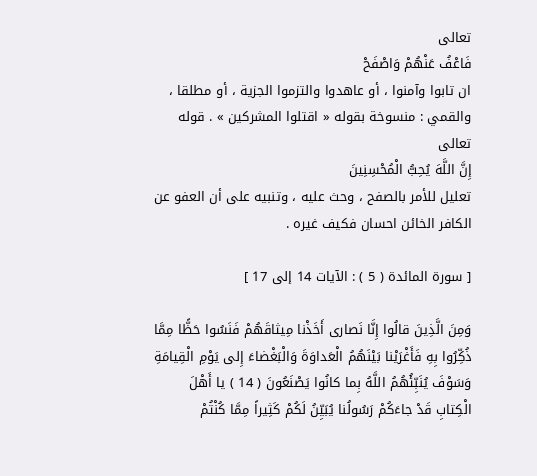تعالى
فَاعْفُ عَنْهُمْ وَاصْفَحْ
ان تابوا وآمنوا ، أو عاهدوا والتزموا الجزية ، أو مطلقا ، والقمي : منسوخة بقوله « اقتلوا المشركين » . قوله تعالى
إِنَّ اللَّهَ يُحِبُّ الْمُحْسِنِينَ
تعليل للأمر بالصفح ، وحث عليه ، وتنبيه على أن العفو عن الكافر الخائن احسان فكيف غيره .

[ سورة المائدة ( 5 ) : الآيات 14 إلى 17 ]

وَمِنَ الَّذِينَ قالُوا إِنَّا نَصارى أَخَذْنا مِيثاقَهُمْ فَنَسُوا حَظًّا مِمَّا ذُكِّرُوا بِهِ فَأَغْرَيْنا بَيْنَهُمُ الْعَداوَةَ وَالْبَغْضاءَ إِلى يَوْمِ الْقِيامَةِ وَسَوْفَ يُنَبِّئُهُمُ اللَّهُ بِما كانُوا يَصْنَعُونَ ( 14 ) يا أَهْلَ الْكِتابِ قَدْ جاءَكُمْ رَسُولُنا يُبَيِّنُ لَكُمْ كَثِيراً مِمَّا كُنْتُمْ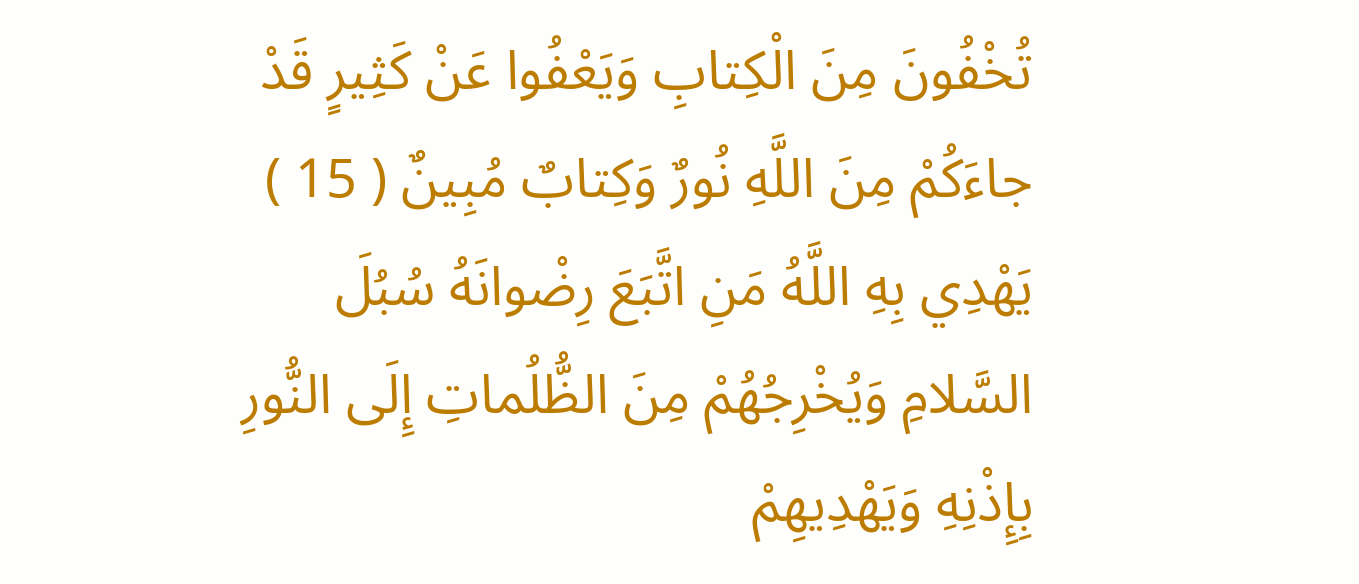تُخْفُونَ مِنَ الْكِتابِ وَيَعْفُوا عَنْ كَثِيرٍ قَدْ جاءَكُمْ مِنَ اللَّهِ نُورٌ وَكِتابٌ مُبِينٌ ( 15 ) يَهْدِي بِهِ اللَّهُ مَنِ اتَّبَعَ رِضْوانَهُ سُبُلَ السَّلامِ وَيُخْرِجُهُمْ مِنَ الظُّلُماتِ إِلَى النُّورِ بِإِذْنِهِ وَيَهْدِيهِمْ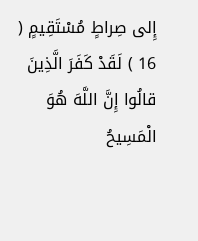إِلى صِراطٍ مُسْتَقِيمٍ ( 16 ) لَقَدْ كَفَرَ الَّذِينَ قالُوا إِنَّ اللَّهَ هُوَ الْمَسِيحُ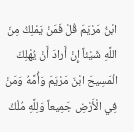ابْنُ مَرْيَمَ قُلْ فَمَنْ يَمْلِكُ مِنَ اللَّهِ شَيْئاً إِنْ أَرادَ أَنْ يُهْلِكَ الْمَسِيحَ ابْنَ مَرْيَمَ وَأُمَّهُ وَمَنْ فِي الْأَرْضِ جَمِيعاً وَلِلَّهِ مُلْكُ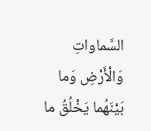السَّماواتِ وَالْأَرْضِ وَما بَيْنَهُما يَخْلُقُ ما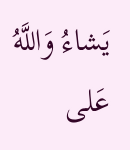يَشاءُ وَاللَّهُ عَلى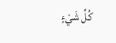كُلِّ شَيْءٍ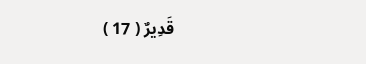قَدِيرٌ ( 17 )